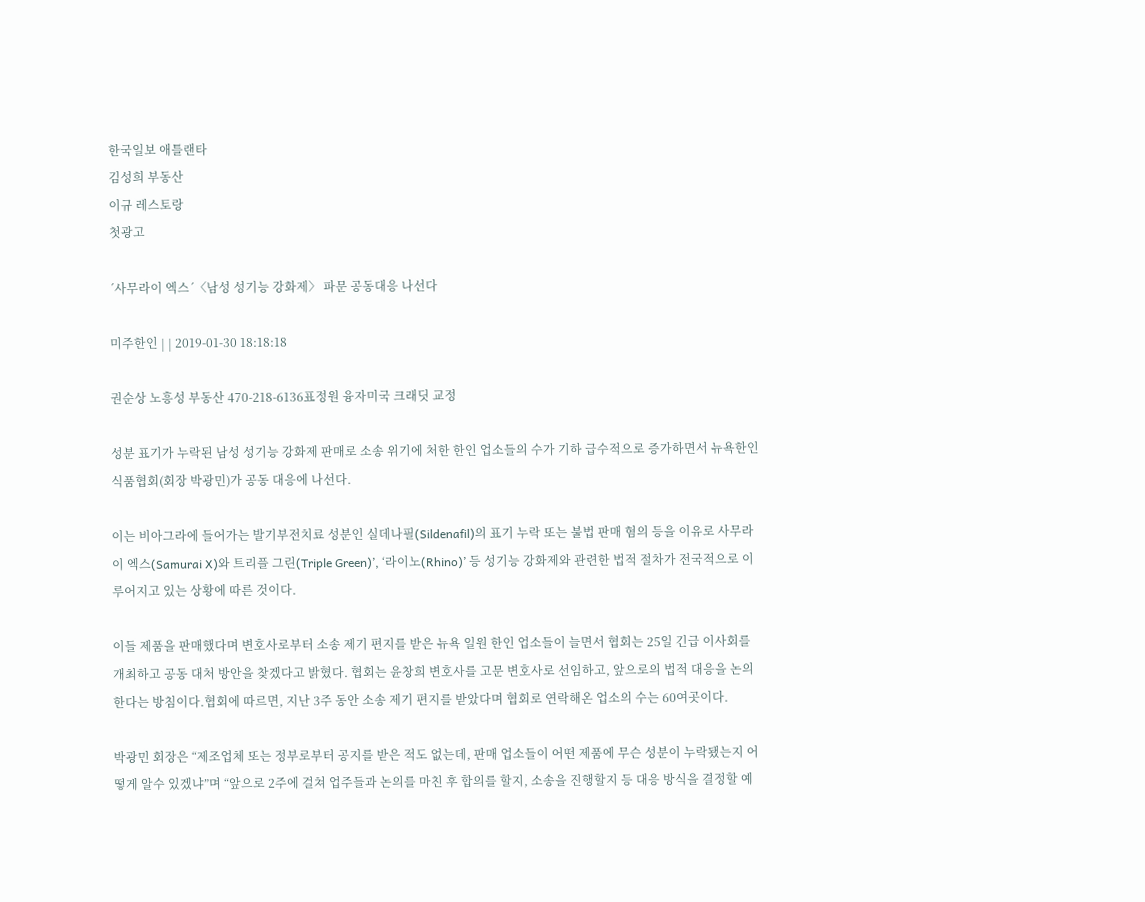한국일보 애틀랜타
김성희 부동산
이규 레스토랑
첫광고

´사무라이 엑스´〈남성 성기능 강화제〉 파문 공동대응 나선다

미주한인 | | 2019-01-30 18:18:18

권순상 노흥성 부동산 470-218-6136표정원 융자미국 크래딧 교정

성분 표기가 누락된 남성 성기능 강화제 판매로 소송 위기에 처한 한인 업소들의 수가 기하 급수적으로 증가하면서 뉴욕한인식품협회(회장 박광민)가 공동 대응에 나선다.

이는 비아그라에 들어가는 발기부전치료 성분인 실데나필(Sildenafil)의 표기 누락 또는 불법 판매 혐의 등을 이유로 사무라이 엑스(Samurai X)와 트리플 그린(Triple Green)’, ‘라이노(Rhino)’ 등 성기능 강화제와 관련한 법적 절차가 전국적으로 이루어지고 있는 상황에 따른 것이다.

이들 제품을 판매했다며 변호사로부터 소송 제기 편지를 받은 뉴욕 일원 한인 업소들이 늘면서 협회는 25일 긴급 이사회를 개최하고 공동 대처 방안을 찾겠다고 밝혔다. 협회는 윤창희 변호사를 고문 변호사로 선임하고, 앞으로의 법적 대응을 논의한다는 방침이다.협회에 따르면, 지난 3주 동안 소송 제기 편지를 받았다며 협회로 연락해온 업소의 수는 60여곳이다.

박광민 회장은 “제조업체 또는 정부로부터 공지를 받은 적도 없는데, 판매 업소들이 어떤 제품에 무슨 성분이 누락됐는지 어떻게 알수 있겠냐”며 “앞으로 2주에 걸쳐 업주들과 논의를 마친 후 합의를 할지, 소송을 진행할지 등 대응 방식을 결정할 예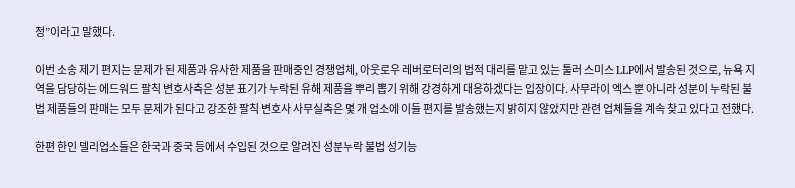정”이라고 말했다.

이번 소송 제기 편지는 문제가 된 제품과 유사한 제품을 판매중인 경쟁업체, 아웃로우 레버로터리의 법적 대리를 맡고 있는 툴러 스미스 LLP에서 발송된 것으로, 뉴욕 지역을 담당하는 에드워드 팔칙 변호사측은 성분 표기가 누락된 유해 제품을 뿌리 뽑기 위해 강경하게 대응하겠다는 입장이다. 사무라이 엑스 뿐 아니라 성분이 누락된 불법 제품들의 판매는 모두 문제가 된다고 강조한 팔칙 변호사 사무실측은 몇 개 업소에 이들 편지를 발송했는지 밝히지 않았지만 관련 업체들을 계속 찾고 있다고 전했다.

한편 한인 델리업소들은 한국과 중국 등에서 수입된 것으로 알려진 성분누락 불법 성기능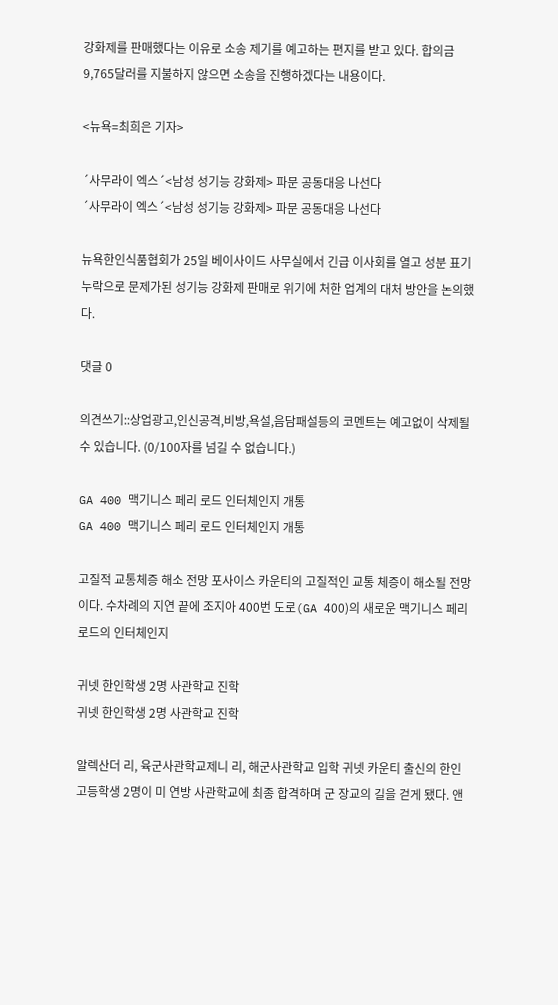강화제를 판매했다는 이유로 소송 제기를 예고하는 편지를 받고 있다. 합의금 9,765달러를 지불하지 않으면 소송을 진행하겠다는 내용이다.

<뉴욕=최희은 기자>

´사무라이 엑스´<남성 성기능 강화제> 파문 공동대응 나선다
´사무라이 엑스´<남성 성기능 강화제> 파문 공동대응 나선다

뉴욕한인식품협회가 25일 베이사이드 사무실에서 긴급 이사회를 열고 성분 표기 누락으로 문제가된 성기능 강화제 판매로 위기에 처한 업계의 대처 방안을 논의했다.

댓글 0

의견쓰기::상업광고,인신공격,비방,욕설,음담패설등의 코멘트는 예고없이 삭제될수 있습니다. (0/100자를 넘길 수 없습니다.)

GA 400 맥기니스 페리 로드 인터체인지 개통
GA 400 맥기니스 페리 로드 인터체인지 개통

고질적 교통체증 해소 전망 포사이스 카운티의 고질적인 교통 체증이 해소될 전망이다. 수차례의 지연 끝에 조지아 400번 도로(GA 400)의 새로운 맥기니스 페리 로드의 인터체인지

귀넷 한인학생 2명 사관학교 진학
귀넷 한인학생 2명 사관학교 진학

알렉산더 리, 육군사관학교제니 리, 해군사관학교 입학 귀넷 카운티 출신의 한인 고등학생 2명이 미 연방 사관학교에 최종 합격하며 군 장교의 길을 걷게 됐다. 앤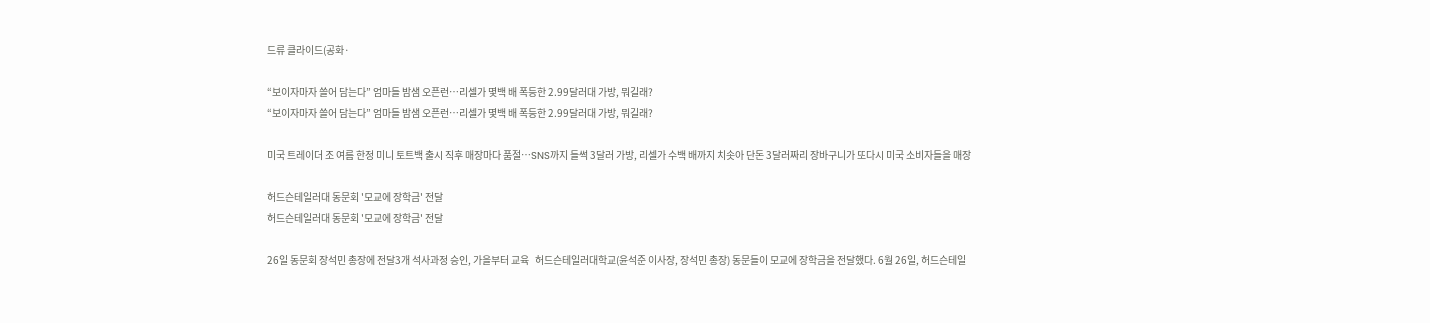드류 클라이드(공화·

“보이자마자 쓸어 담는다” 엄마들 밤샘 오픈런…리셀가 몇백 배 폭등한 2.99달러대 가방, 뭐길래?
“보이자마자 쓸어 담는다” 엄마들 밤샘 오픈런…리셀가 몇백 배 폭등한 2.99달러대 가방, 뭐길래?

미국 트레이더 조 여름 한정 미니 토트백 출시 직후 매장마다 품절…SNS까지 들썩 3달러 가방, 리셀가 수백 배까지 치솟아 단돈 3달러짜리 장바구니가 또다시 미국 소비자들을 매장

허드슨테일러대 동문회 '모교에 장학금' 전달
허드슨테일러대 동문회 '모교에 장학금' 전달

26일 동문회 장석민 총장에 전달3개 석사과정 승인, 가을부터 교육   허드슨테일러대학교(윤석준 이사장, 장석민 총장) 동문들이 모교에 장학금을 전달했다. 6월 26일, 허드슨테일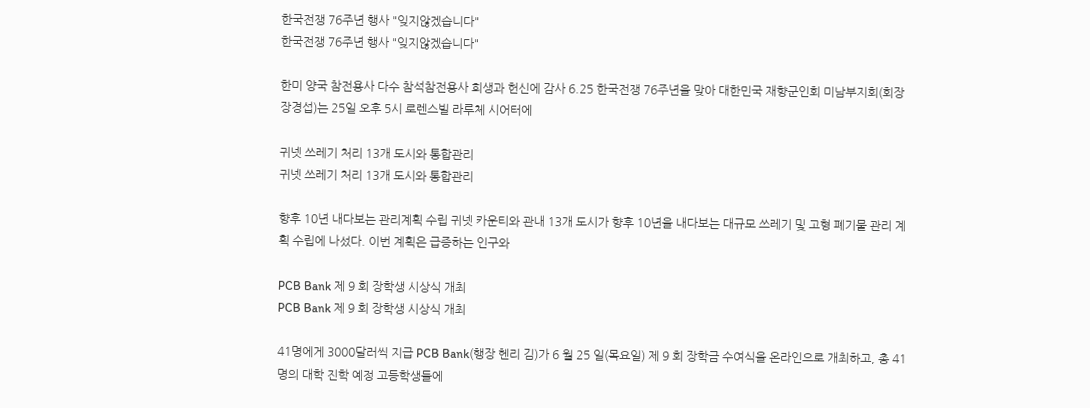한국전쟁 76주년 행사 "잊지않겠습니다"
한국전쟁 76주년 행사 "잊지않겠습니다"

한미 양국 참전용사 다수 참석참전용사 희생과 헌신에 감사 6.25 한국전쟁 76주년을 맞아 대한민국 재향군인회 미남부지회(회장 장경섭)는 25일 오후 5시 로렌스빌 라루체 시어터에

귀넷 쓰레기 처리 13개 도시와 통합관리
귀넷 쓰레기 처리 13개 도시와 통합관리

향후 10년 내다보는 관리계획 수립 귀넷 카운티와 관내 13개 도시가 향후 10년을 내다보는 대규모 쓰레기 및 고형 폐기물 관리 계획 수립에 나섰다. 이번 계획은 급증하는 인구와

PCB Bank 제 9 회 장학생 시상식 개최
PCB Bank 제 9 회 장학생 시상식 개최

41명에게 3000달러씩 지급 PCB Bank(행장 헨리 김)가 6 월 25 일(목요일) 제 9 회 장학금 수여식을 온라인으로 개최하고, 총 41 명의 대학 진학 예정 고등학생들에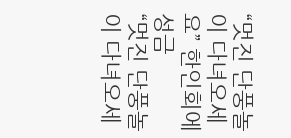“멋진 단풍놀이 다녀오세요” 한인회에 성금
“멋진 단풍놀이 다녀오세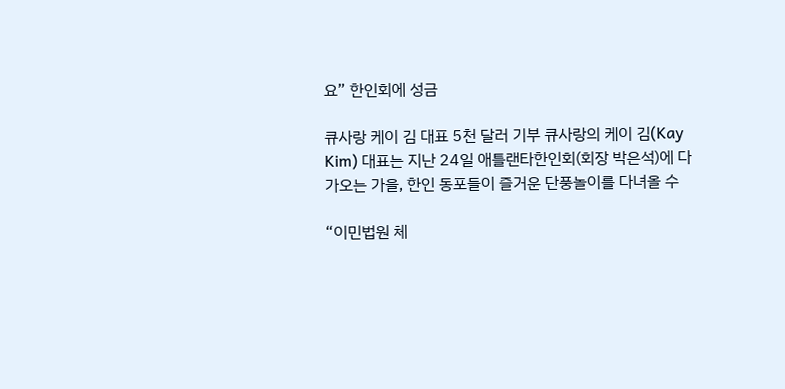요” 한인회에 성금

큐사랑 케이 김 대표 5천 달러 기부 큐사랑의 케이 김(Kay Kim) 대표는 지난 24일 애틀랜타한인회(회장 박은석)에 다가오는 가을, 한인 동포들이 즐거운 단풍놀이를 다녀올 수

“이민법원 체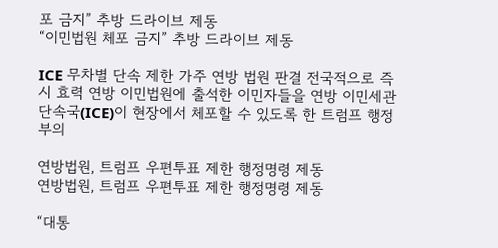포 금지” 추방 드라이브 제동
“이민법원 체포 금지” 추방 드라이브 제동

ICE 무차별 단속 제한 가주 연방 법원 판결 전국적으로 즉시 효력 연방 이민법원에 출석한 이민자들을 연방 이민세관단속국(ICE)이 현장에서 체포할 수 있도록 한 트럼프 행정부의

연방법원, 트럼프 우편투표 제한 행정명령 제동
연방법원, 트럼프 우편투표 제한 행정명령 제동

“대통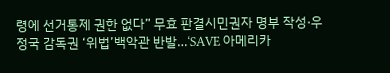령에 선거통제 권한 없다” 무효 판결시민권자 명부 작성·우정국 감독권 ‘위법’백악관 반발…‘SAVE 아메리카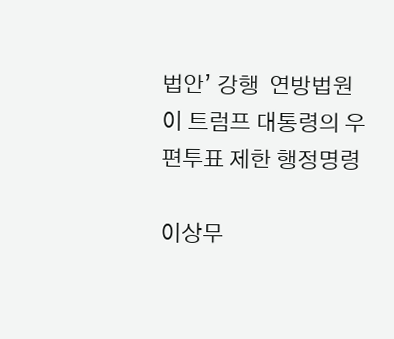법안’ 강행  연방법원이 트럼프 대통령의 우편투표 제한 행정명령

이상무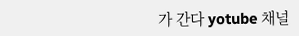가 간다 yotube 채널